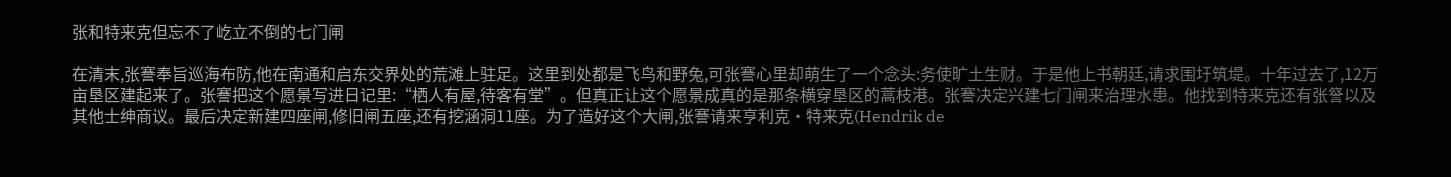张和特来克但忘不了屹立不倒的七门闸

在清末,张謇奉旨巡海布防,他在南通和启东交界处的荒滩上驻足。这里到处都是飞鸟和野兔,可张謇心里却萌生了一个念头:务使旷土生财。于是他上书朝廷,请求围圩筑堤。十年过去了,12万亩垦区建起来了。张謇把这个愿景写进日记里:“栖人有屋,待客有堂”。但真正让这个愿景成真的是那条横穿垦区的蒿枝港。张謇决定兴建七门闸来治理水患。他找到特来克还有张詧以及其他士绅商议。最后决定新建四座闸,修旧闸五座,还有挖涵洞11座。为了造好这个大闸,张謇请来亨利克·特来克(Hendrik de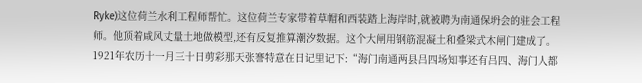Ryke)这位荷兰水利工程师帮忙。这位荷兰专家带着草帽和西装踏上海岸时,就被聘为南通保坍会的驻会工程师。他顶着咸风丈量土地做模型,还有反复推算潮汐数据。这个大闸用钢筋混凝土和叠梁式木闸门建成了。1921年农历十一月三十日剪彩那天张謇特意在日记里记下:“海门南通两县吕四场知事还有吕四、海门人都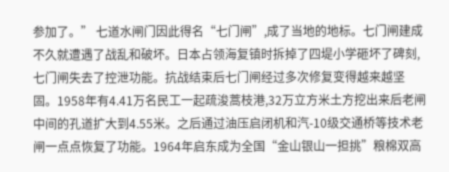参加了。” 七道水闸门因此得名“七门闸”,成了当地的地标。七门闸建成不久就遭遇了战乱和破坏。日本占领海复镇时拆掉了四堤小学砸坏了碑刻,七门闸失去了控泄功能。抗战结束后七门闸经过多次修复变得越来越坚固。1958年有4.41万名民工一起疏浚蒿枝港,32万立方米土方挖出来后老闸中间的孔道扩大到4.55米。之后通过油压启闭机和汽-10级交通桥等技术老闸一点点恢复了功能。1964年启东成为全国“金山银山一担挑”粮棉双高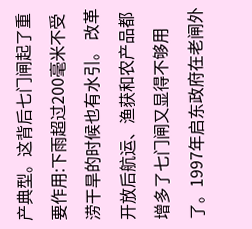产典型。这背后七门闸起了重要作用:下雨超过200毫米不受涝干旱的时候也有水引。 改革开放后航运、渔获和农产品都增多了七门闸又显得不够用了。1997年启东政府在老闸外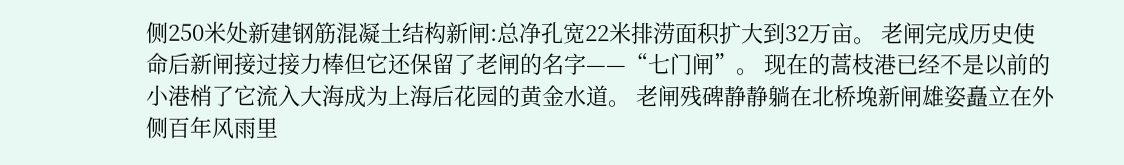侧250米处新建钢筋混凝土结构新闸:总净孔宽22米排涝面积扩大到32万亩。 老闸完成历史使命后新闸接过接力棒但它还保留了老闸的名字——“七门闸”。 现在的蒿枝港已经不是以前的小港梢了它流入大海成为上海后花园的黄金水道。 老闸残碑静静躺在北桥堍新闸雄姿矗立在外侧百年风雨里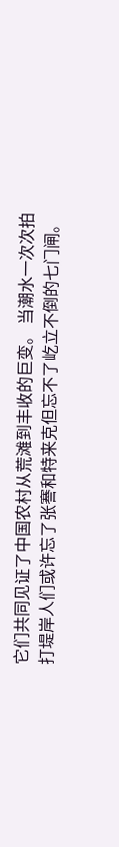它们共同见证了中国农村从荒滩到丰收的巨变。 当潮水一次次拍打堤岸人们或许忘了张謇和特来克但忘不了屹立不倒的七门闸。